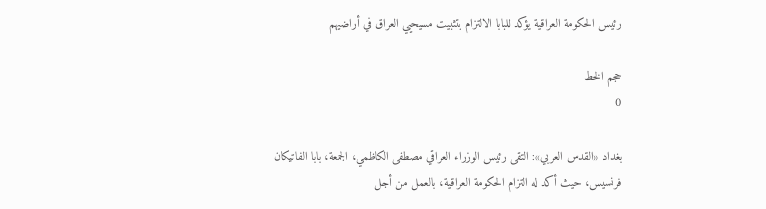رئيس الحكومة العراقية يؤكد للبابا الالتزام بتثبيت مسيحيي العراق في أراضيهم

حجم الخط
0

بغداد «القدس العربي»: التقى رئيس الوزراء العراقي مصطفى الكاظمي، الجمعة، بابا الفاتيكان فرنسيس، حيث أكد له التزام الحكومة العراقية، بالعمل من أجل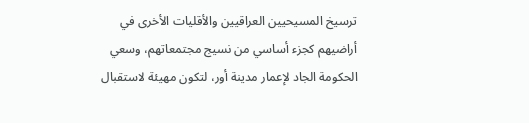ترسيخ المسيحيين العراقيين والأقليات الأخرى في أراضيهم كجزء أساسي من نسيج مجتمعاتهم، وسعي الحكومة الجاد لإعمار مدينة أور، لتكون مهيئة لاستقبال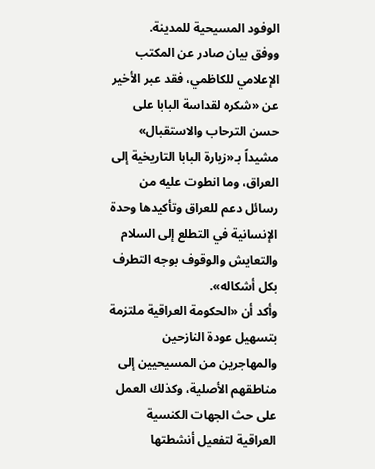الوفود المسيحية للمدينة.
ووفق بيان صادر عن المكتب الإعلامي للكاظمي، فقد عبر الأخير عن «شكره لقداسة البابا على حسن الترحاب والاستقبال» مشيداً بـ«زيارة البابا التاريخية إلى العراق، وما انطوت عليه من رسائل دعم للعراق وتأكيدها وحدة الإنسانية في التطلع إلى السلام والتعايش والوقوف بوجه التطرف بكل أشكاله».
وأكد أن «الحكومة العراقية ملتزمة بتسهيل عودة النازحين والمهاجرين من المسيحيين إلى مناطقهم الأصلية، وكذلك العمل على حث الجهات الكنسية العراقية لتفعيل أنشطتها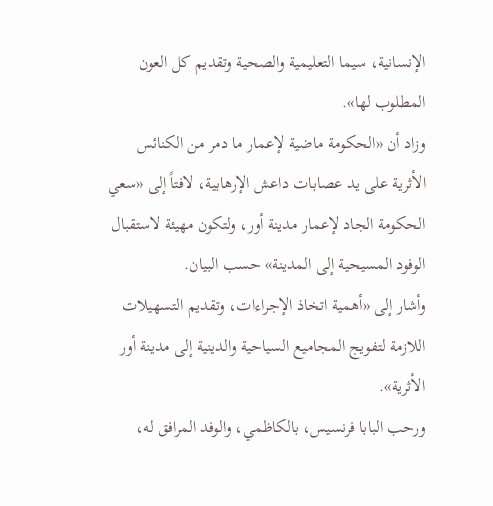الإنسانية، سيما التعليمية والصحية وتقديم كل العون المطلوب لها».
وزاد أن «الحكومة ماضية لإعمار ما دمر من الكنائس الأثرية على يد عصابات داعش الإرهابية، لافتاً إلى «سعي الحكومة الجاد لإعمار مدينة أور، ولتكون مهيئة لاستقبال الوفود المسيحية إلى المدينة» حسب البيان.
وأشار إلى «أهمية اتخاذ الإجراءات، وتقديم التسهيلات اللازمة لتفويج المجاميع السياحية والدينية إلى مدينة أور الأثرية».
ورحب البابا فرنسيس، بالكاظمي، والوفد المرافق له،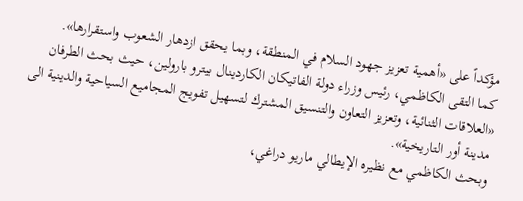مؤكداً على «أهمية تعزيز جهود السلام في المنطقة، وبما يحقق ازدهار الشعوب واستقرارها».
كما التقى الكاظمي، رئيس وزراء دولة الفاتيكان الكاردينال بيترو بارولين، حيث بحث الطرفان «العلاقات الثنائية، وتعزيز التعاون والتنسيق المشترك لتسهيل تفويج المجاميع السياحية والدينية الى مدينة أور التاريخية».
وبحث الكاظمي مع نظيره الإيطالي ماريو دراغي،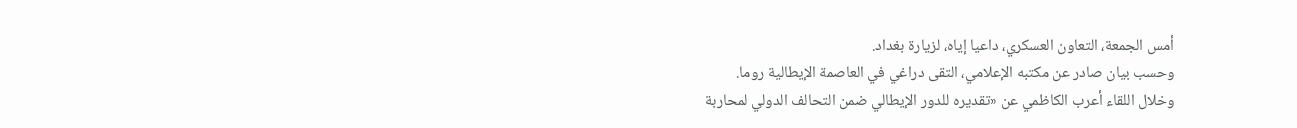أمس الجمعة، التعاون العسكري، داعيا إياه، لزيارة بغداد.
وحسب بيان صادر عن مكتبه الإعلامي، التقى دراغي في العاصمة الإيطالية روما.
وخلال اللقاء أعرب الكاظمي عن «تقديره للدور الإيطالي ضمن التحالف الدولي لمحاربة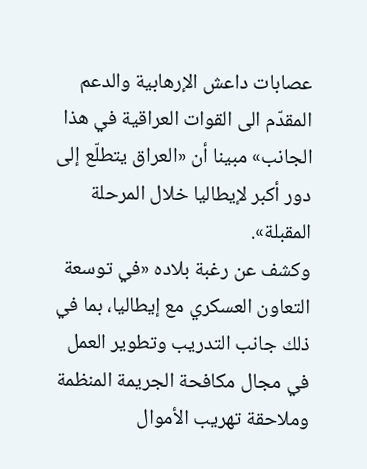عصابات داعش الإرهابية والدعم المقدّم الى القوات العراقية في هذا الجانب» مبينا أن «العراق يتطلّع إلى دور أكبر لإيطاليا خلال المرحلة المقبلة».
وكشف عن رغبة بلاده «في توسعة التعاون العسكري مع إيطاليا، بما في ذلك جانب التدريب وتطوير العمل في مجال مكافحة الجريمة المنظمة وملاحقة تهريب الأموال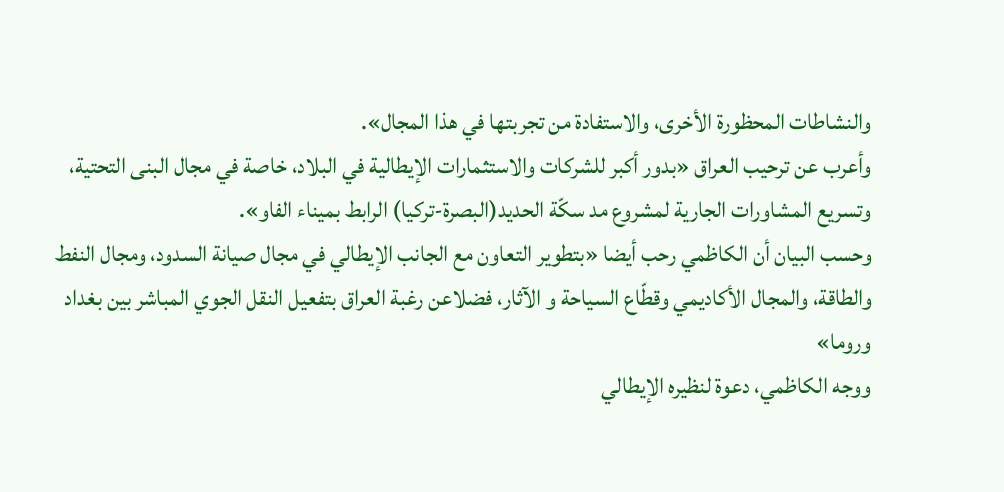والنشاطات المحظورة الأخرى، والاستفادة من تجربتها في هذا المجال».
وأعرب عن ترحيب العراق «بدور أكبر للشركات والاستثمارات الإيطالية في البلاد، خاصة في مجال البنى التحتية، وتسريع المشاورات الجارية لمشروع مد سكّة الحديد(البصرة-تركيا) الرابط بميناء الفاو».
وحسب البيان أن الكاظمي رحب أيضا «بتطوير التعاون مع الجانب الإيطالي في مجال صيانة السدود، ومجال النفط والطاقة، والمجال الأكاديمي وقطّاع السياحة و الآثار، فضلاعن رغبة العراق بتفعيل النقل الجوي المباشر بين بغداد وروما»
ووجه الكاظمي، دعوة لنظيره الإيطالي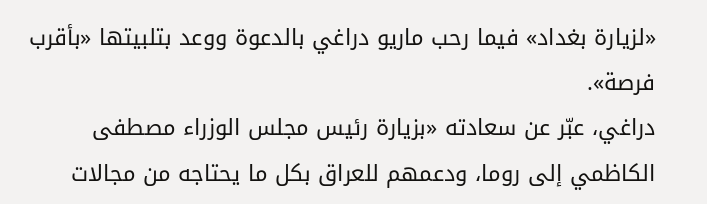«لزيارة بغداد» فيما رحب ماريو دراغي بالدعوة ووعد بتلبيتها «بأقرب فرصة».
دراغي، عبّر عن سعادته «بزيارة رئيس مجلس الوزراء مصطفى الكاظمي إلى روما، ودعمهم للعراق بكل ما يحتاجه من مجالات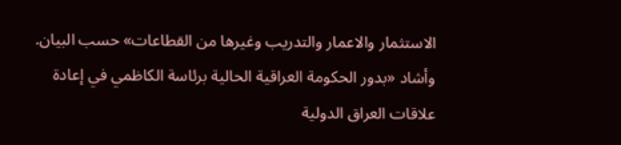الاستثمار والاعمار والتدريب وغيرها من القطاعات» حسب البيان.
وأشاد «بدور الحكومة العراقية الحالية برئاسة الكاظمي في إعادة علاقات العراق الدولية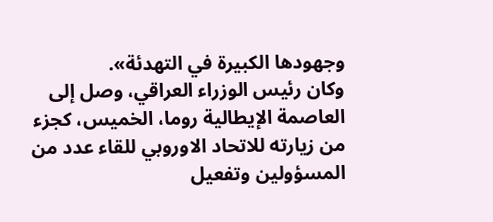وجهودها الكبيرة في التهدئة».
وكان رئيس الوزراء العراقي، وصل إلى العاصمة الإيطالية روما، الخميس، كجزء من زيارته للاتحاد الاوروبي للقاء عدد من المسؤولين وتفعيل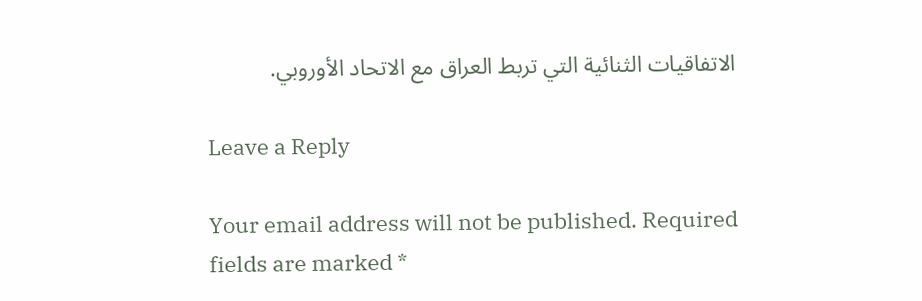الاتفاقيات الثنائية التي تربط العراق مع الاتحاد الأوروبي.

Leave a Reply

Your email address will not be published. Required fields are marked *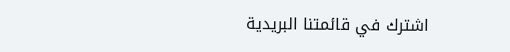اشترك في قائمتنا البريدية